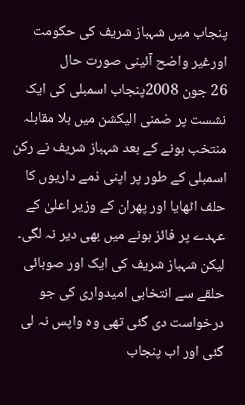پنجاب میں شہباز شریف کی حکومت اورغیر واضح آئینی صورت حال
26 جون 2008پنجاب اسمبلی کی ایک نشست پر ضمنی الیکشن میں بلا مقابلہ منتخب ہونے کے بعد شہباز شریف نے رکن اسمبلی کے طور پر اپنی ذمے داریوں کا حلف اٹھایا اور پھران کے وزیر اعلیٰ کے عہدے پر فائز ہونے میں بھی دیر نہ لگی۔ لیکن شہباز شریف کی ایک اور صوبائی حلقے سے انتخابی امیدواری کی جو درخواست دی گئی تھی وہ واپس نہ لی گئی اور اب پنجاب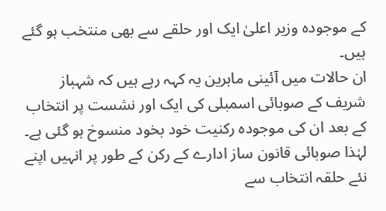کے موجودہ وزیر اعلیٰ ایک اور حلقے سے بھی منتخب ہو گئے ہیں۔
ان حالات میں آئینی ماہرین یہ کہہ رہے ہیں کہ شہباز شریف کے صوبائی اسمبلی کی ایک اور نشست پر انتخاب کے بعد ان کی موجودہ رکنیت خود بخود منسوخ ہو گئی ہے۔ لہٰذا صوبائی قانون ساز ادارے کے رکن کے طور پر انہیں اپنے نئے حلقہ انتخاب سے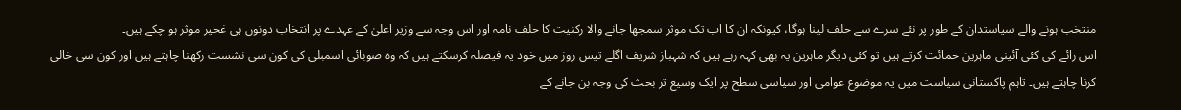منتخب ہونے والے سیاستدان کے طور پر نئے سرے سے حلف لینا ہوگا، کیونکہ ان کا اب تک موثر سمجھا جانے والا رکنیت کا حلف نامہ اور اس وجہ سے وزیر اعلیٰ کے عہدے پر انتخاب دونوں ہی غحیر موثر ہو چکے ہیں۔
اس رائے کی کئی آئینی ماہرین حمائت کرتے ہیں تو کئی دیگر ماہرین یہ بھی کہہ رہے ہیں کہ شہباز شریف اگلے تیس روز میں خود یہ فیصلہ کرسکتے ہیں کہ وہ صوبائی اسمبلی کی کون سی نشست رکھنا چاہتے ہیں اور کون سی خالی کرنا چاہتے ہیں۔ تاہم پاکستانی سیاست میں یہ موضوع عوامی اور سیاسی سطح پر ایک وسیع تر بحث کی وجہ بن جانے کے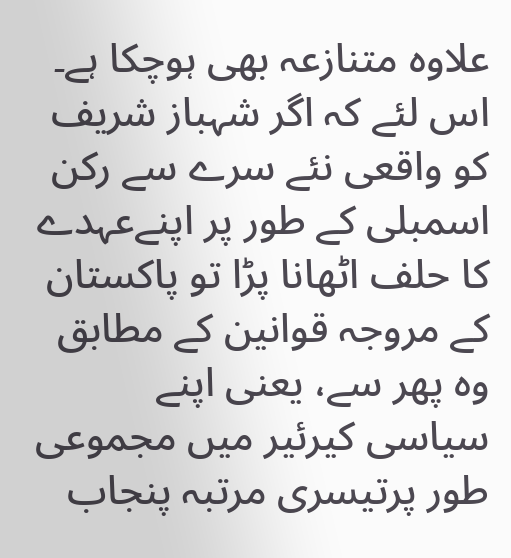علاوہ متنازعہ بھی ہوچکا ہے۔
اس لئے کہ اگر شہباز شریف کو واقعی نئے سرے سے رکن اسمبلی کے طور پر اپنےعہدے کا حلف اٹھانا پڑا تو پاکستان کے مروجہ قوانین کے مطابق وہ پھر سے، یعنی اپنے سیاسی کیرئیر میں مجموعی طور پرتیسری مرتبہ پنجاب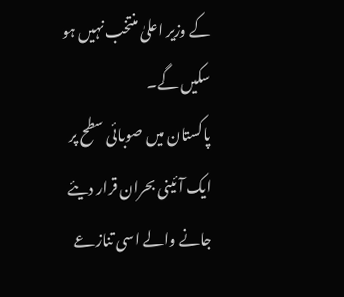کے وزیر اعلیٰ منتخب نہیں ہو سکیں گے۔
پاکستان میں صوبائی سطح پر ایک آئینی بحران قرار دیئے جانے والے اسی تنازعے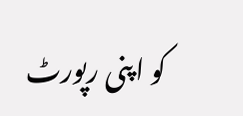کو اپنی رپورٹ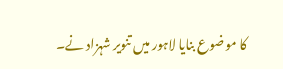کا موضوع بنایا لاہور میں تنویر شہزاد نے۔